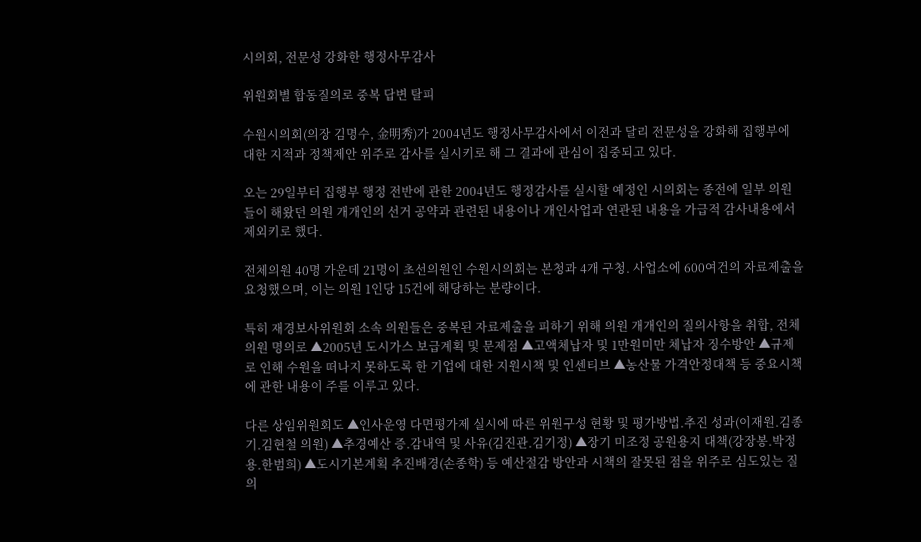시의회, 전문성 강화한 행정사무감사

위원회별 합동질의로 중복 답변 탈피

수원시의회(의장 김명수, 金明秀)가 2004년도 행정사무감사에서 이전과 달리 전문성을 강화해 집행부에 대한 지적과 정책제안 위주로 감사를 실시키로 해 그 결과에 관심이 집중되고 있다.

오는 29일부터 집행부 행정 전반에 관한 2004년도 행정감사를 실시할 예정인 시의회는 종전에 일부 의원들이 해왔던 의원 개개인의 선거 공약과 관련된 내용이나 개인사업과 연관된 내용을 가급적 감사내용에서 제외키로 했다.

전체의원 40명 가운데 21명이 초선의원인 수원시의회는 본청과 4개 구청. 사업소에 600여건의 자료제출을 요청했으며, 이는 의원 1인당 15건에 해당하는 분량이다.

특히 재경보사위원회 소속 의원들은 중복된 자료제출을 피하기 위해 의원 개개인의 질의사항을 취합, 전체의원 명의로 ▲2005년 도시가스 보급계획 및 문제점 ▲고액체납자 및 1만원미만 체납자 징수방안 ▲규제로 인해 수원을 떠나지 못하도록 한 기업에 대한 지원시책 및 인센티브 ▲농산물 가격안정대책 등 중요시책에 관한 내용이 주를 이루고 있다.

다른 상임위원회도 ▲인사운영 다면평가제 실시에 따른 위원구성 현황 및 평가방법.추진 성과(이재원.김종기.김현철 의원) ▲추경예산 증.감내역 및 사유(김진관.김기정) ▲장기 미조정 공원용지 대책(강장봉.박정용.한범희) ▲도시기본계획 추진배경(손종학) 등 예산절감 방안과 시책의 잘못된 점을 위주로 심도있는 질의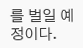를 벌일 예정이다.